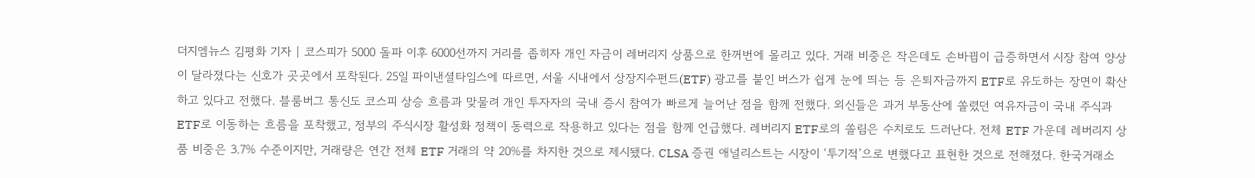더지엠뉴스 김평화 기자 | 코스피가 5000 돌파 이후 6000선까지 거리를 좁히자 개인 자금이 레버리지 상품으로 한꺼번에 몰리고 있다. 거래 비중은 작은데도 손바뀜이 급증하면서 시장 참여 양상이 달라졌다는 신호가 곳곳에서 포착된다. 25일 파이낸셜타임스에 따르면, 서울 시내에서 상장지수펀드(ETF) 광고를 붙인 버스가 쉽게 눈에 띄는 등 은퇴자금까지 ETF로 유도하는 장면이 확산하고 있다고 전했다. 블룸버그 통신도 코스피 상승 흐름과 맞물려 개인 투자자의 국내 증시 참여가 빠르게 늘어난 점을 함께 전했다. 외신들은 과거 부동산에 쏠렸던 여유자금이 국내 주식과 ETF로 이동하는 흐름을 포착했고, 정부의 주식시장 활성화 정책이 동력으로 작용하고 있다는 점을 함께 언급했다. 레버리지 ETF로의 쏠림은 수치로도 드러난다. 전체 ETF 가운데 레버리지 상품 비중은 3.7% 수준이지만, 거래량은 연간 전체 ETF 거래의 약 20%를 차지한 것으로 제시됐다. CLSA 증권 애널리스트는 시장이 ‘투기적’으로 변했다고 표현한 것으로 전해졌다. 한국거래소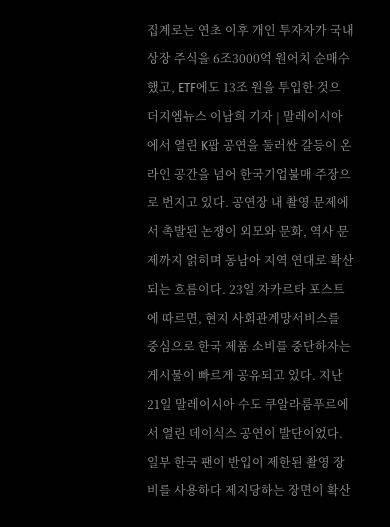집계로는 연초 이후 개인 투자자가 국내 상장 주식을 6조3000억 원어치 순매수했고, ETF에도 13조 원을 투입한 것으
더지엠뉴스 이남희 기자 | 말레이시아에서 열린 K팝 공연을 둘러싼 갈등이 온라인 공간을 넘어 한국기업불매 주장으로 번지고 있다. 공연장 내 촬영 문제에서 촉발된 논쟁이 외모와 문화, 역사 문제까지 얽히며 동남아 지역 연대로 확산되는 흐름이다. 23일 자카르타 포스트에 따르면, 현지 사회관계망서비스를 중심으로 한국 제품 소비를 중단하자는 게시물이 빠르게 공유되고 있다. 지난 21일 말레이시아 수도 쿠알라룸푸르에서 열린 데이식스 공연이 발단이었다. 일부 한국 팬이 반입이 제한된 촬영 장비를 사용하다 제지당하는 장면이 확산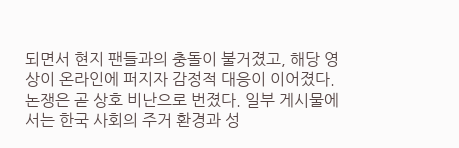되면서 현지 팬들과의 충돌이 불거졌고, 해당 영상이 온라인에 퍼지자 감정적 대응이 이어졌다. 논쟁은 곧 상호 비난으로 번졌다. 일부 게시물에서는 한국 사회의 주거 환경과 성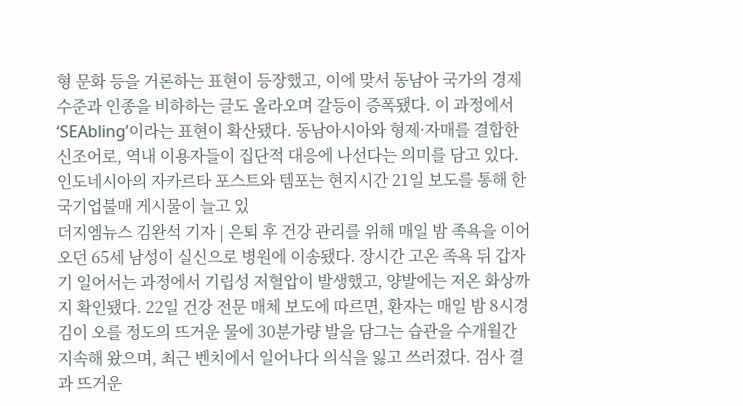형 문화 등을 거론하는 표현이 등장했고, 이에 맞서 동남아 국가의 경제 수준과 인종을 비하하는 글도 올라오며 갈등이 증폭됐다. 이 과정에서 ‘SEAbling’이라는 표현이 확산됐다. 동남아시아와 형제·자매를 결합한 신조어로, 역내 이용자들이 집단적 대응에 나선다는 의미를 담고 있다. 인도네시아의 자카르타 포스트와 템포는 현지시간 21일 보도를 통해 한국기업불매 게시물이 늘고 있
더지엠뉴스 김완석 기자 | 은퇴 후 건강 관리를 위해 매일 밤 족욕을 이어오던 65세 남성이 실신으로 병원에 이송됐다. 장시간 고온 족욕 뒤 갑자기 일어서는 과정에서 기립성 저혈압이 발생했고, 양발에는 저온 화상까지 확인됐다. 22일 건강 전문 매체 보도에 따르면, 환자는 매일 밤 8시경 김이 오를 정도의 뜨거운 물에 30분가량 발을 담그는 습관을 수개월간 지속해 왔으며, 최근 벤치에서 일어나다 의식을 잃고 쓰러졌다. 검사 결과 뜨거운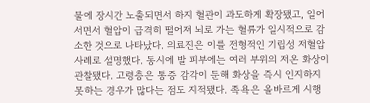물에 장시간 노출되면서 하지 혈관이 과도하게 확장됐고, 일어서면서 혈압이 급격히 떨어져 뇌로 가는 혈류가 일시적으로 감소한 것으로 나타났다. 의료진은 이를 전형적인 기립성 저혈압 사례로 설명했다. 동시에 발 피부에는 여러 부위의 저온 화상이 관찰됐다. 고령층은 통증 감각이 둔해 화상을 즉시 인지하지 못하는 경우가 많다는 점도 지적됐다. 족욕은 올바르게 시행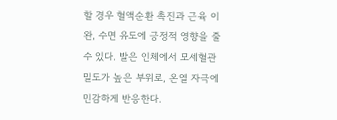할 경우 혈액순환 촉진과 근육 이완, 수면 유도에 긍정적 영향을 줄 수 있다. 발은 인체에서 모세혈관 밀도가 높은 부위로, 온열 자극에 민감하게 반응한다.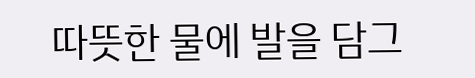따뜻한 물에 발을 담그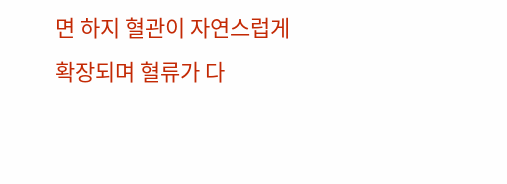면 하지 혈관이 자연스럽게 확장되며 혈류가 다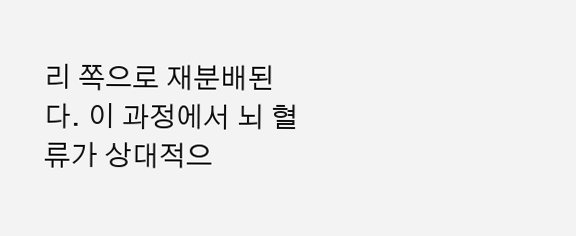리 쪽으로 재분배된다. 이 과정에서 뇌 혈류가 상대적으